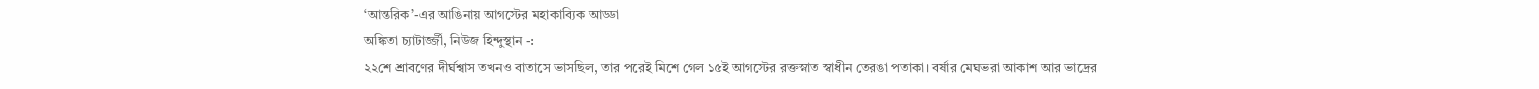‘আন্তরিক’-এর আঙিনায় আগস্টের মহাকাব্যিক আড্ডা
অঙ্কিতা চ্যাটার্জ্জী, নিউজ হিন্দুস্থান -:
২২শে শ্রাবণের দীর্ঘশ্বাস তখনও বাতাসে ভাসছিল, তার পরেই মিশে গেল ১৫ই আগস্টের রক্তস্নাত স্বাধীন তেরঙা পতাকা। বর্ষার মেঘভরা আকাশ আর ভাদ্রের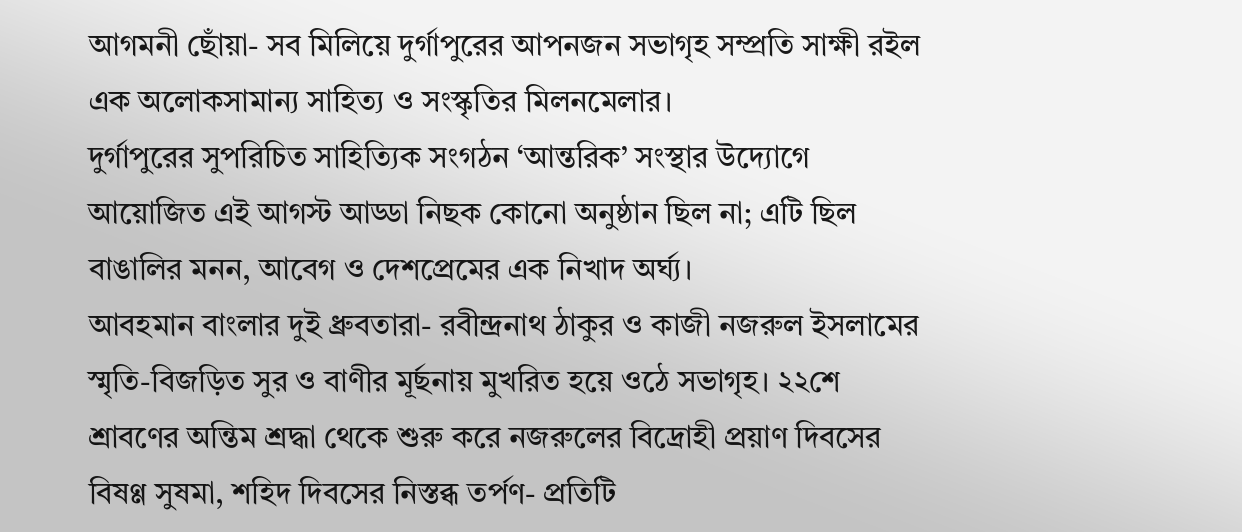আগমনী ছোঁয়া- সব মিলিয়ে দুর্গাপুরের আপনজন সভাগৃহ সম্প্রতি সাক্ষী রইল এক অলোকসামান্য সাহিত্য ও সংস্কৃতির মিলনমেলার।
দুর্গাপুরের সুপরিচিত সাহিত্যিক সংগঠন ‘আন্তরিক’ সংস্থার উদ্যোগে আয়োজিত এই আগস্ট আড্ডা নিছক কোনো অনুষ্ঠান ছিল না; এটি ছিল বাঙালির মনন, আবেগ ও দেশপ্রেমের এক নিখাদ অর্ঘ্য।
আবহমান বাংলার দুই ধ্রুবতারা- রবীন্দ্রনাথ ঠাকুর ও কাজী নজরুল ইসলামের স্মৃতি-বিজড়িত সুর ও বাণীর মূর্ছনায় মুখরিত হয়ে ওঠে সভাগৃহ। ২২শে শ্রাবণের অন্তিম শ্রদ্ধা থেকে শুরু করে নজরুলের বিদ্রোহী প্রয়াণ দিবসের বিষণ্ণ সুষমা, শহিদ দিবসের নিস্তব্ধ তর্পণ- প্রতিটি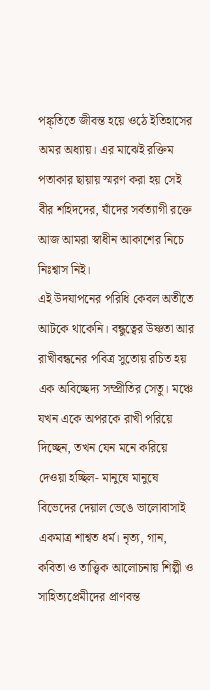পঙ্ক্তিতে জীবন্ত হয়ে ওঠে ইতিহাসের অমর অধ্যায়। এর মাঝেই রক্তিম পতাকার ছায়ায় স্মরণ করা হয় সেই বীর শহিদদের, যাঁদের সর্বত্যাগী রক্তে আজ আমরা স্বাধীন আকাশের নিচে নিঃশ্বাস নিই।
এই উদযাপনের পরিধি কেবল অতীতে আটকে থাকেনি। বন্ধুত্বের উষ্ণতা আর রাখীবন্ধনের পবিত্র সুতোয় রচিত হয় এক অবিচ্ছেদ্য সম্প্রীতির সেতু। মঞ্চে যখন একে অপরকে রাখী পরিয়ে দিচ্ছেন, তখন যেন মনে করিয়ে দেওয়া হচ্ছিল- মানুষে মানুষে বিভেদের দেয়াল ভেঙে ভালোবাসাই একমাত্র শাশ্বত ধর্ম। নৃত্য, গান, কবিতা ও তাত্ত্বিক আলোচনায় শিল্পী ও সাহিত্যপ্রেমীদের প্রাণবন্ত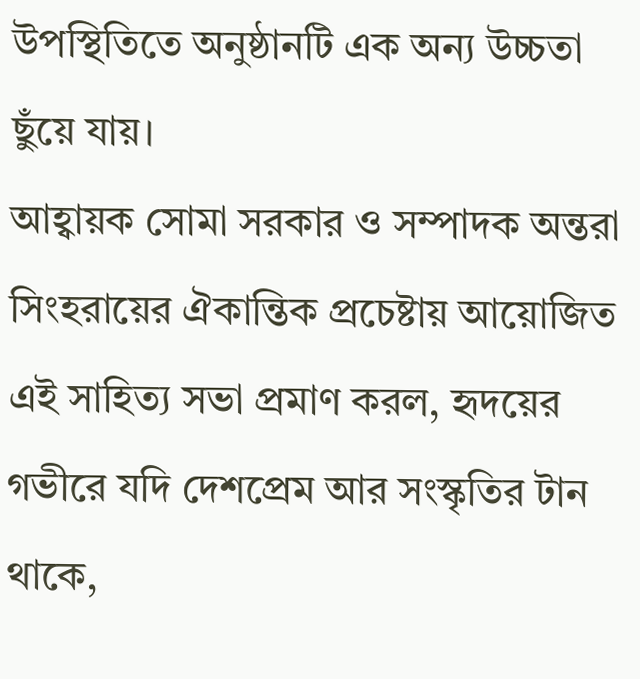উপস্থিতিতে অনুষ্ঠানটি এক অন্য উচ্চতা ছুঁয়ে যায়।
আহ্বায়ক সোমা সরকার ও সম্পাদক অন্তরা সিংহরায়ের ঐকান্তিক প্রচেষ্টায় আয়োজিত এই সাহিত্য সভা প্রমাণ করল, হৃদয়ের গভীরে যদি দেশপ্রেম আর সংস্কৃতির টান থাকে,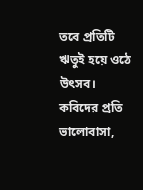তবে প্রতিটি ঋতুই হয়ে ওঠে উৎসব। কবিদের প্রতি ভালোবাসা,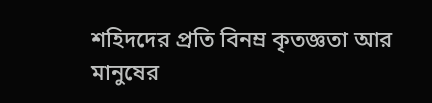শহিদদের প্রতি বিনম্র কৃতজ্ঞতা আর মানুষের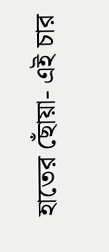হাতের ছোঁয়া- এই চার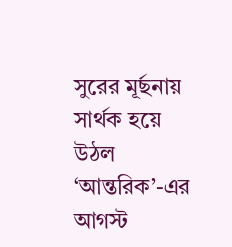সুরের মূর্ছনায় সার্থক হয়ে উঠল ‘আন্তরিক’-এর আগস্ট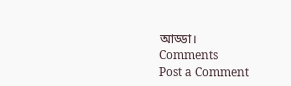আড্ডা।
Comments
Post a Comment